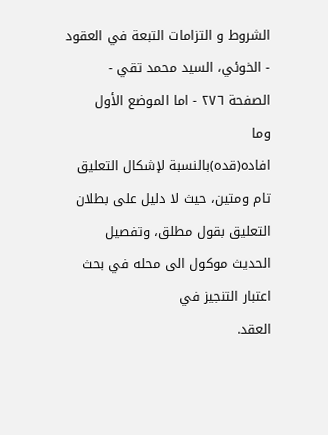الشروط و التزامات التبعة في العقود - الخوئي، السيد محمد تقي - الصفحة ٢٧٦ - اما الموضع الأول
وما
افاده(قده)بالنسبة لإشكال التعليق تام ومتين، حيث لا دليل على بطلان
التعليق بقول مطلق، وتفصيل الحديث موكول الى محله في بحث اعتبار التنجيز في
العقد.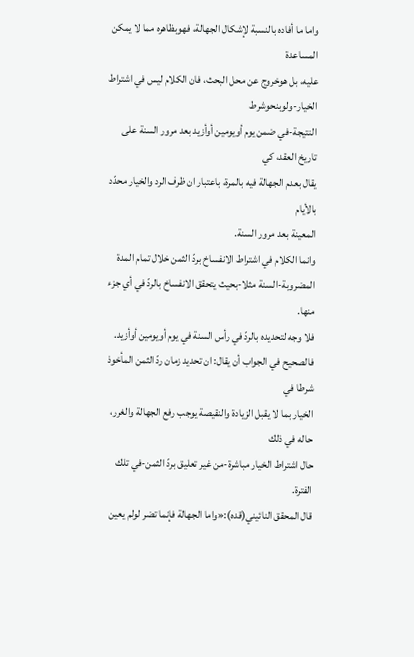واما ما أفاده بالنسبة لإشكال الجهالة، فهوبظاهره مما لا يمكن المساعدة
عليه، بل هوخروج عن محل البحث، فان الكلام ليس في اشتراط الخيار-ولوبنحوشرط
النتيجة-في ضمن يوم أويومين أوأزيد بعد مرور السنة على تاريخ العقد، كي
يقال بعدم الجهالة فيه بالمرة، باعتبار ان ظرف الرد والخيار محدّد بالأيام
المعينة بعد مرور السنة.
وانما الكلام في اشتراط الانفساخ بردّ الثمن خلال تمام المدة المضروبة-السنة مثلا-بحيث يتحقق الانفساخ بالردّ في أي جزء منها.
فلا وجه لتحديده بالردّ في رأس السنة في يوم أويومين أوأزيد.
فالصحيح في الجواب أن يقال: ان تحديد زمان ردّ الثمن المأخوذ شرطا في
الخيار بما لا يقبل الزيادة والنقيصة يوجب رفع الجهالة والغرر، حاله في ذلك
حال اشتراط الخيار مباشرة-من غير تعليق بردّ الثمن-في تلك الفترة.
قال المحقق النائيني(قده):«واما الجهالة فإنما تضر لولم يعين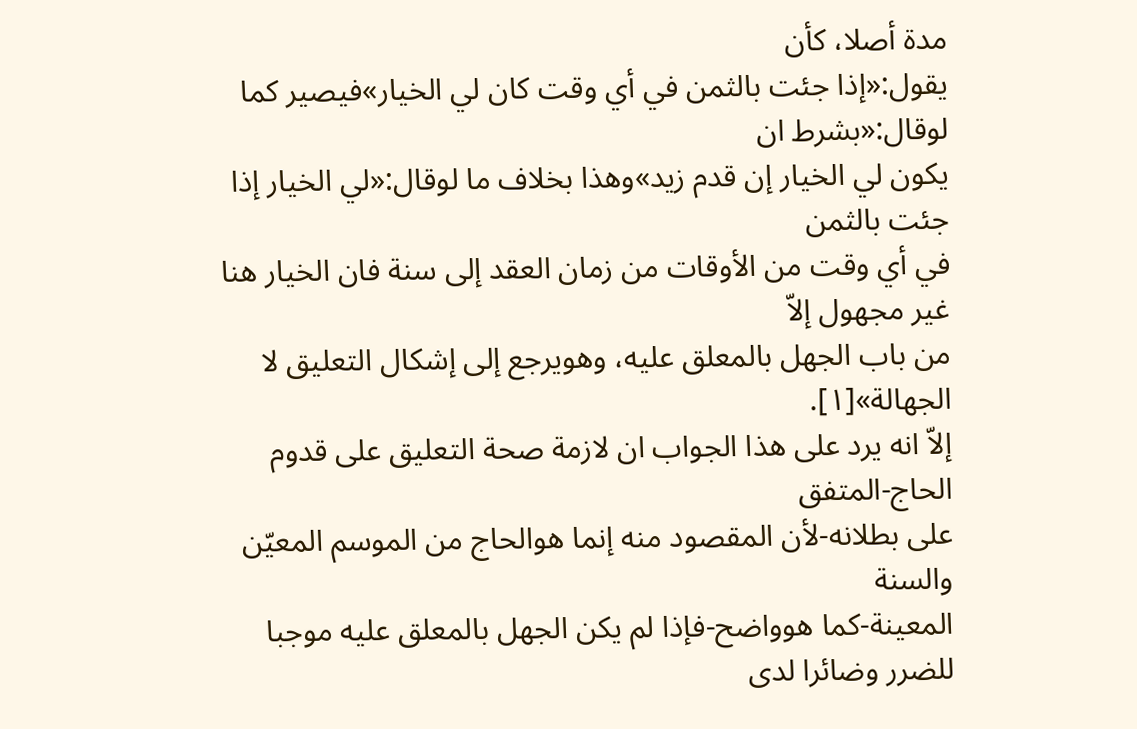مدة أصلا، كأن
يقول:«إذا جئت بالثمن في أي وقت كان لي الخيار»فيصير كما لوقال:«بشرط ان
يكون لي الخيار إن قدم زيد»وهذا بخلاف ما لوقال:«لي الخيار إذا جئت بالثمن
في أي وقت من الأوقات من زمان العقد إلى سنة فان الخيار هنا غير مجهول إلاّ
من باب الجهل بالمعلق عليه، وهويرجع إلى إشكال التعليق لا الجهالة»[١].
إلاّ انه يرد على هذا الجواب ان لازمة صحة التعليق على قدوم الحاج-المتفق
على بطلانه-لأن المقصود منه إنما هوالحاج من الموسم المعيّن والسنة
المعينة-كما هوواضح-فإذا لم يكن الجهل بالمعلق عليه موجبا للضرر وضائرا لدى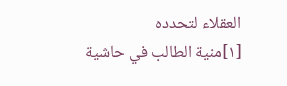العقلاء لتحدده
[١]منية الطالب في حاشية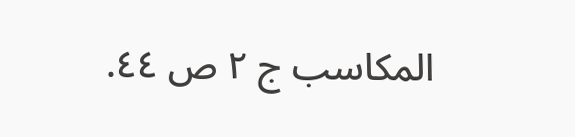المكاسب ج ٢ ص ٤٤.